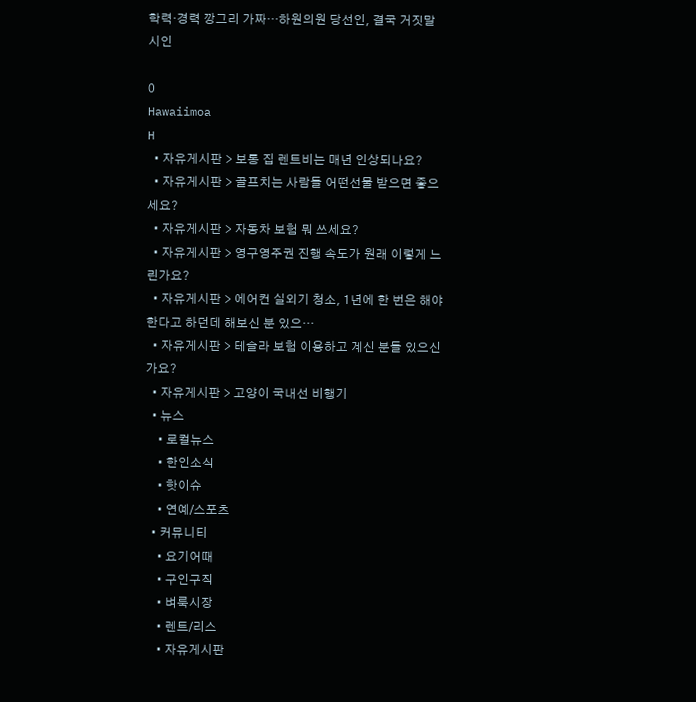학력·경력 깡그리 가짜…하원의원 당선인, 결국 거짓말 시인

0
Hawaiimoa
H
  • 자유게시판 > 보통 집 렌트비는 매년 인상되나요?
  • 자유게시판 > 골프치는 사람들 어떤선물 받으면 좋으세요?
  • 자유게시판 > 자동차 보험 뭐 쓰세요?
  • 자유게시판 > 영구영주권 진행 속도가 원래 이렇게 느린가요?
  • 자유게시판 > 에어컨 실외기 청소, 1년에 한 번은 해야 한다고 하던데 해보신 분 있으…
  • 자유게시판 > 테슬라 보험 이용하고 계신 분들 있으신가요?
  • 자유게시판 > 고양이 국내선 비행기
  • 뉴스
    • 로컬뉴스
    • 한인소식
    • 핫이슈
    • 연예/스포츠
  • 커뮤니티
    • 요기어때
    • 구인구직
    • 벼룩시장
    • 렌트/리스
    • 자유게시판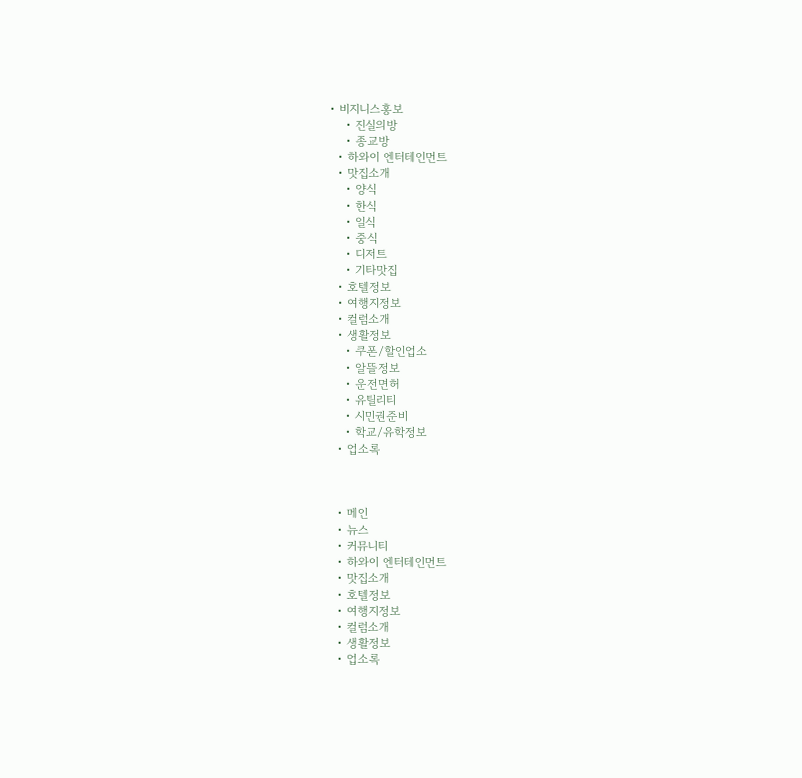• 비지니스홍보
    • 진실의방
    • 종교방
  • 하와이 엔터테인먼트
  • 맛집소개
    • 양식
    • 한식
    • 일식
    • 중식
    • 디저트
    • 기타맛집
  • 호텔정보
  • 여행지정보
  • 컬럼소개
  • 생활정보
    • 쿠폰/할인업소
    • 알뜰정보
    • 운전면허
    • 유틸리티
    • 시민권준비
    • 학교/유학정보
  • 업소록



  • 메인
  • 뉴스
  • 커뮤니티
  • 하와이 엔터테인먼트
  • 맛집소개
  • 호텔정보
  • 여행지정보
  • 컬럼소개
  • 생활정보
  • 업소록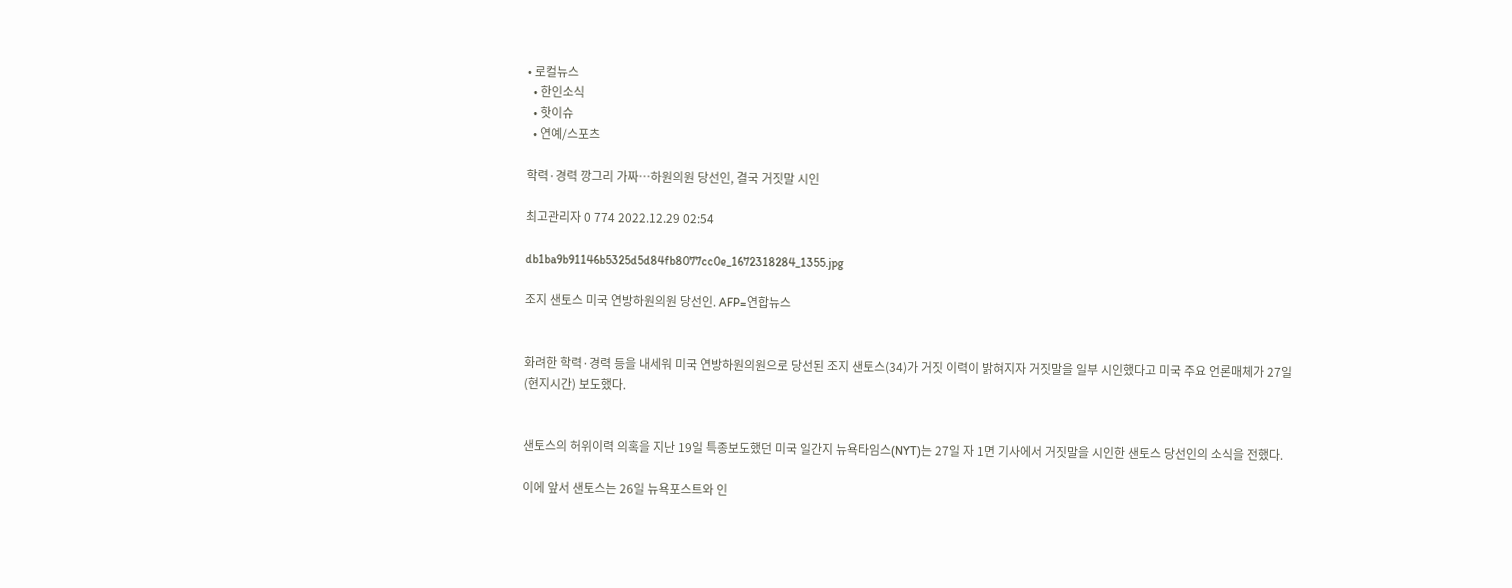• 로컬뉴스
  • 한인소식
  • 핫이슈
  • 연예/스포츠

학력·경력 깡그리 가짜…하원의원 당선인, 결국 거짓말 시인

최고관리자 0 774 2022.12.29 02:54

db1ba9b91146b5325d5d84fb8077cc0e_1672318284_1355.jpg

조지 샌토스 미국 연방하원의원 당선인. AFP=연합뉴스


화려한 학력·경력 등을 내세워 미국 연방하원의원으로 당선된 조지 샌토스(34)가 거짓 이력이 밝혀지자 거짓말을 일부 시인했다고 미국 주요 언론매체가 27일(현지시간) 보도했다.


샌토스의 허위이력 의혹을 지난 19일 특종보도했던 미국 일간지 뉴욕타임스(NYT)는 27일 자 1면 기사에서 거짓말을 시인한 샌토스 당선인의 소식을 전했다.

이에 앞서 샌토스는 26일 뉴욕포스트와 인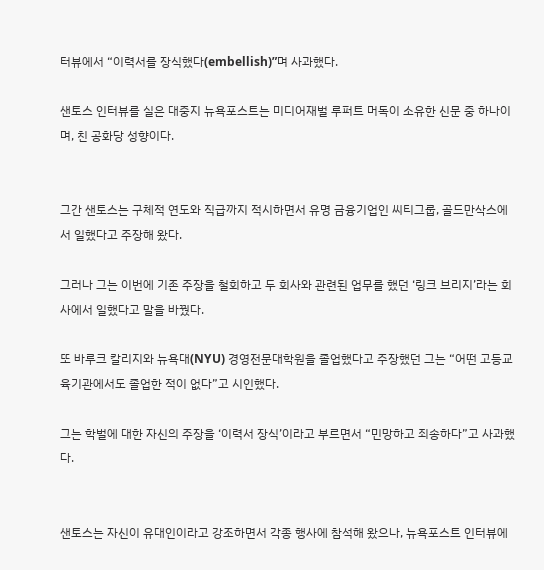터뷰에서 “이력서를 장식했다(embellish)”며 사과했다.

샌토스 인터뷰를 실은 대중지 뉴욕포스트는 미디어재벌 루퍼트 머독이 소유한 신문 중 하나이며, 친 공화당 성향이다.


그간 샌토스는 구체적 연도와 직급까지 적시하면서 유명 금융기업인 씨티그룹, 골드만삭스에서 일했다고 주장해 왔다.

그러나 그는 이번에 기존 주장을 철회하고 두 회사와 관련된 업무를 했던 ‘링크 브리지’라는 회사에서 일했다고 말을 바꿨다.

또 바루크 칼리지와 뉴욕대(NYU) 경영전문대학원을 졸업했다고 주장했던 그는 “어떤 고등교육기관에서도 졸업한 적이 없다”고 시인했다.

그는 학벌에 대한 자신의 주장을 ‘이력서 장식’이라고 부르면서 “민망하고 죄송하다”고 사과했다.


샌토스는 자신이 유대인이라고 강조하면서 각종 행사에 참석해 왔으나, 뉴욕포스트 인터뷰에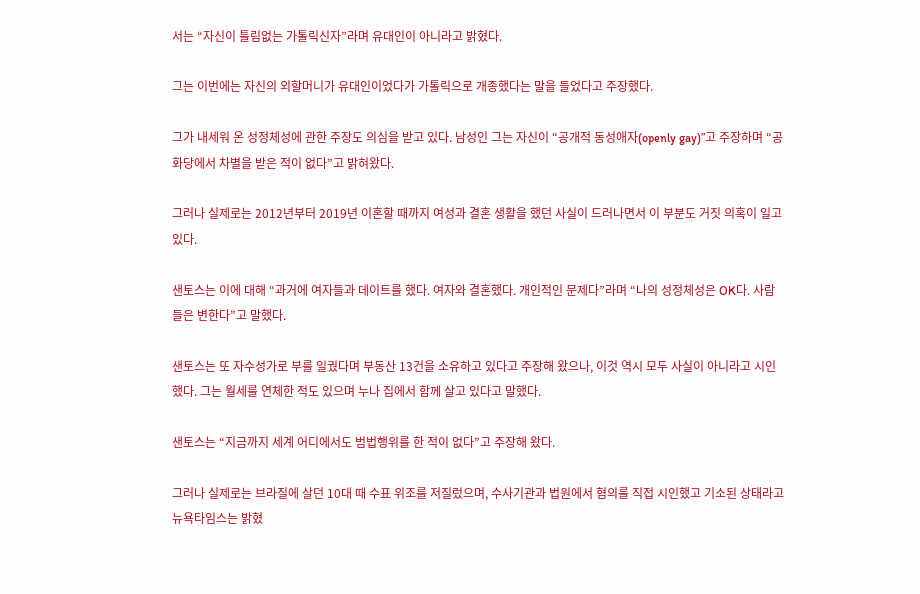서는 “자신이 틀림없는 가톨릭신자”라며 유대인이 아니라고 밝혔다.

그는 이번에는 자신의 외할머니가 유대인이었다가 가톨릭으로 개종했다는 말을 들었다고 주장했다.

그가 내세워 온 성정체성에 관한 주장도 의심을 받고 있다. 남성인 그는 자신이 “공개적 동성애자(openly gay)”고 주장하며 “공화당에서 차별을 받은 적이 없다”고 밝혀왔다.

그러나 실제로는 2012년부터 2019년 이혼할 때까지 여성과 결혼 생활을 했던 사실이 드러나면서 이 부분도 거짓 의혹이 일고 있다.

샌토스는 이에 대해 “과거에 여자들과 데이트를 했다. 여자와 결혼했다. 개인적인 문제다”라며 “나의 성정체성은 OK다. 사람들은 변한다”고 말했다.

샌토스는 또 자수성가로 부를 일궜다며 부동산 13건을 소유하고 있다고 주장해 왔으나, 이것 역시 모두 사실이 아니라고 시인했다. 그는 월세를 연체한 적도 있으며 누나 집에서 함께 살고 있다고 말했다.

샌토스는 “지금까지 세계 어디에서도 범법행위를 한 적이 없다”고 주장해 왔다.

그러나 실제로는 브라질에 살던 10대 때 수표 위조를 저질렀으며, 수사기관과 법원에서 혐의를 직접 시인했고 기소된 상태라고 뉴욕타임스는 밝혔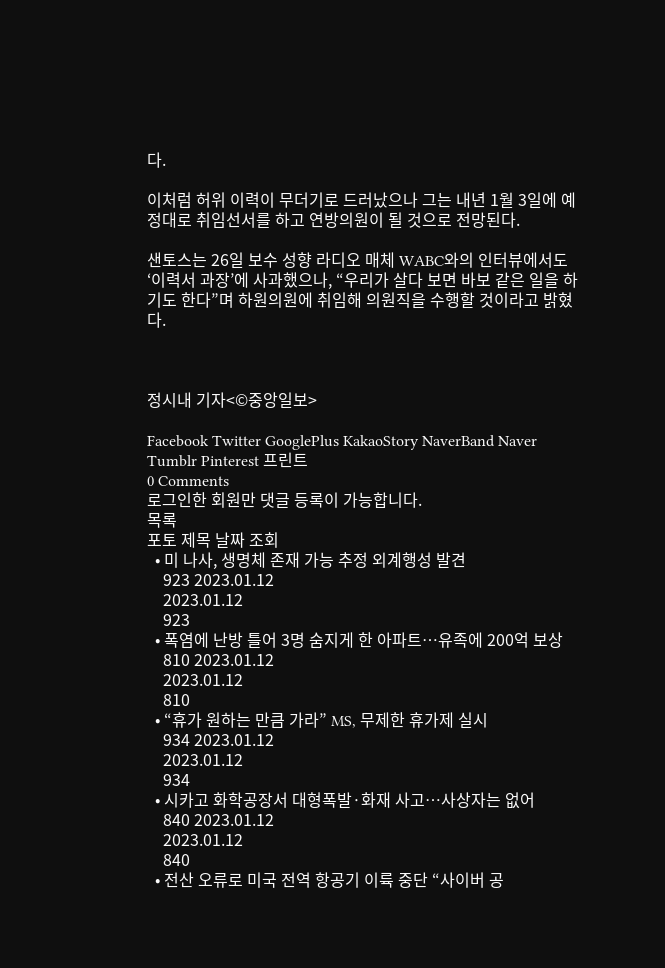다.

이처럼 허위 이력이 무더기로 드러났으나 그는 내년 1월 3일에 예정대로 취임선서를 하고 연방의원이 될 것으로 전망된다.

샌토스는 26일 보수 성향 라디오 매체 WABC와의 인터뷰에서도 ‘이력서 과장’에 사과했으나, “우리가 살다 보면 바보 같은 일을 하기도 한다”며 하원의원에 취임해 의원직을 수행할 것이라고 밝혔다.



정시내 기자<©중앙일보>

Facebook Twitter GooglePlus KakaoStory NaverBand Naver Tumblr Pinterest 프린트
0 Comments
로그인한 회원만 댓글 등록이 가능합니다.
목록
포토 제목 날짜 조회
  • 미 나사, 생명체 존재 가능 추정 외계행성 발견
    923 2023.01.12
    2023.01.12
    923
  • 폭염에 난방 틀어 3명 숨지게 한 아파트…유족에 200억 보상
    810 2023.01.12
    2023.01.12
    810
  • “휴가 원하는 만큼 가라” MS, 무제한 휴가제 실시
    934 2023.01.12
    2023.01.12
    934
  • 시카고 화학공장서 대형폭발·화재 사고…사상자는 없어
    840 2023.01.12
    2023.01.12
    840
  • 전산 오류로 미국 전역 항공기 이륙 중단 “사이버 공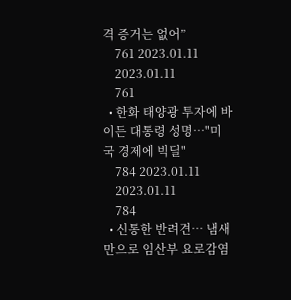격 증거는 없어”
    761 2023.01.11
    2023.01.11
    761
  • 한화 태양광 투자에 바이든 대통령 성명…"미국 경제에 빅딜"
    784 2023.01.11
    2023.01.11
    784
  • 신통한 반려견… 냄새만으로 임산부 요로감염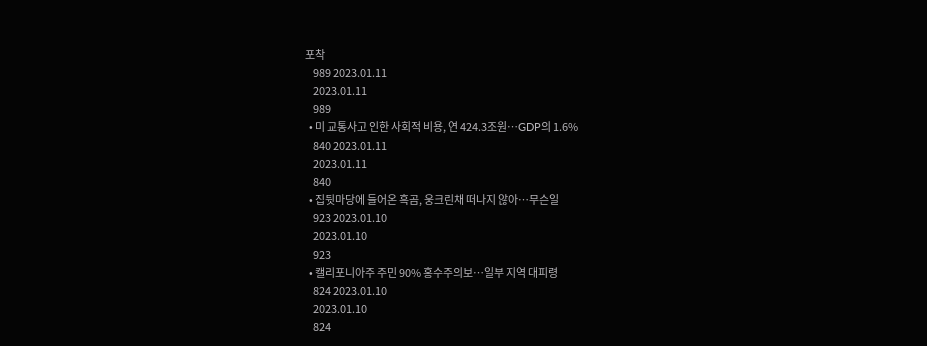포착
    989 2023.01.11
    2023.01.11
    989
  • 미 교통사고 인한 사회적 비용, 연 424.3조원…GDP의 1.6%
    840 2023.01.11
    2023.01.11
    840
  • 집뒷마당에 들어온 흑곰, 웅크린채 떠나지 않아…무슨일
    923 2023.01.10
    2023.01.10
    923
  • 캘리포니아주 주민 90% 홍수주의보…일부 지역 대피령
    824 2023.01.10
    2023.01.10
    824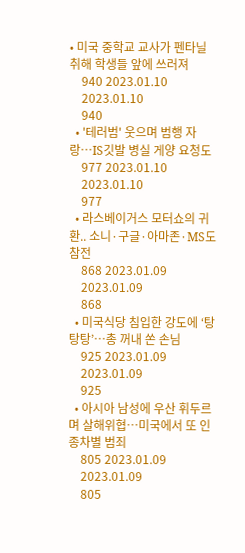• 미국 중학교 교사가 펜타닐 취해 학생들 앞에 쓰러져
    940 2023.01.10
    2023.01.10
    940
  • '테러범' 웃으며 범행 자랑…IS깃발 병실 게양 요청도
    977 2023.01.10
    2023.01.10
    977
  • 라스베이거스 모터쇼의 귀환.. 소니·구글·아마존·MS도 참전
    868 2023.01.09
    2023.01.09
    868
  • 미국식당 침입한 강도에 ‘탕탕탕’…총 꺼내 쏜 손님
    925 2023.01.09
    2023.01.09
    925
  • 아시아 남성에 우산 휘두르며 살해위협…미국에서 또 인종차별 범죄
    805 2023.01.09
    2023.01.09
    805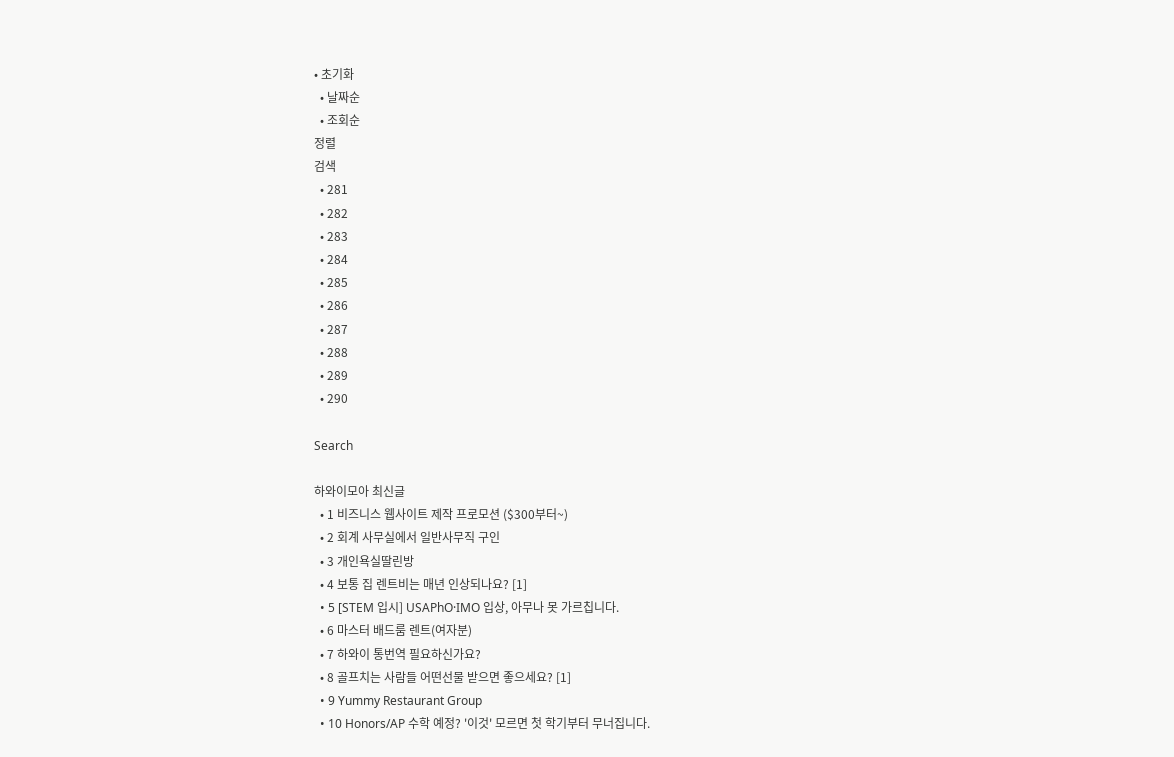• 초기화
  • 날짜순
  • 조회순
정렬
검색
  • 281
  • 282
  • 283
  • 284
  • 285
  • 286
  • 287
  • 288
  • 289
  • 290

Search

하와이모아 최신글
  • 1 비즈니스 웹사이트 제작 프로모션 ($300부터~)
  • 2 회계 사무실에서 일반사무직 구인
  • 3 개인욕실딸린방
  • 4 보통 집 렌트비는 매년 인상되나요? [1]
  • 5 [STEM 입시] USAPhO·IMO 입상, 아무나 못 가르칩니다.
  • 6 마스터 배드룸 렌트(여자분)
  • 7 하와이 통번역 필요하신가요?
  • 8 골프치는 사람들 어떤선물 받으면 좋으세요? [1]
  • 9 Yummy Restaurant Group
  • 10 Honors/AP 수학 예정? '이것' 모르면 첫 학기부터 무너집니다.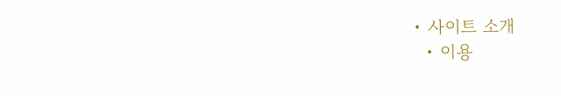• 사이트 소개
  • 이용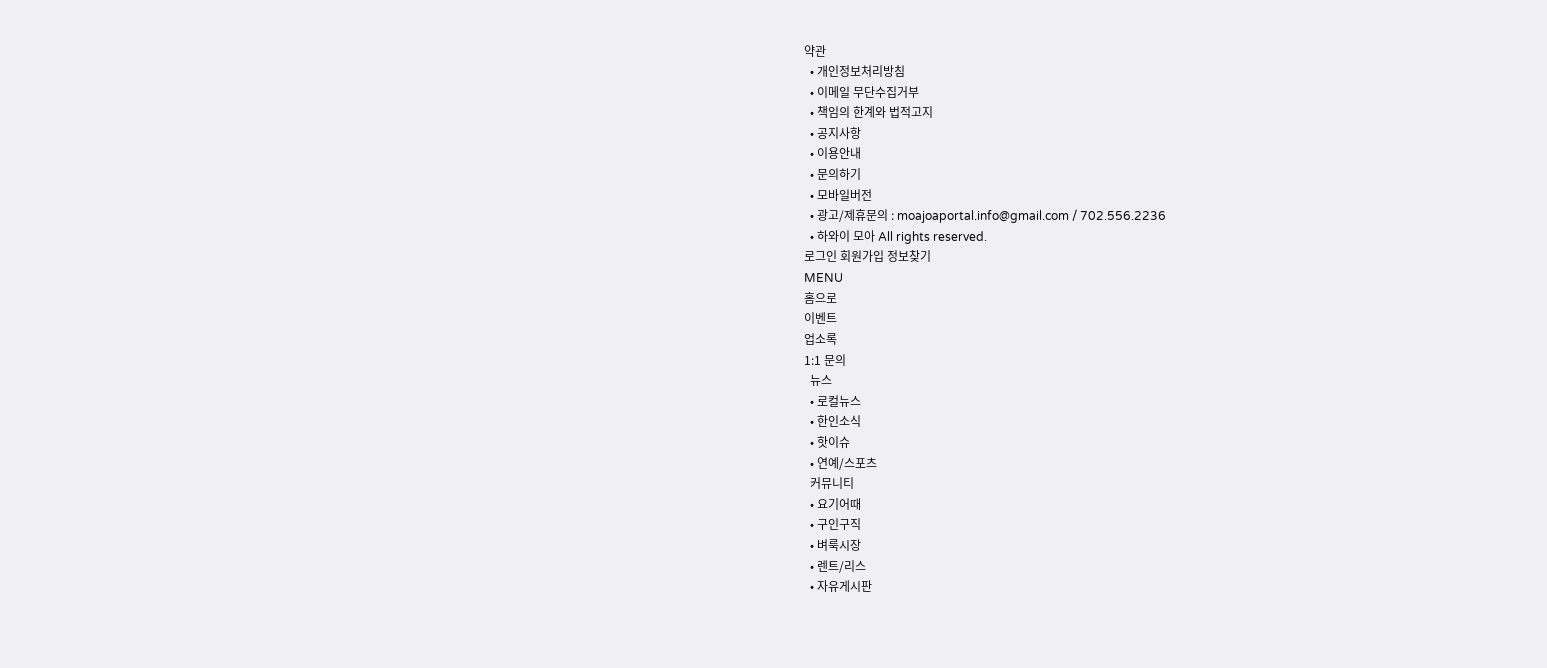약관
  • 개인정보처리방침
  • 이메일 무단수집거부
  • 책임의 한계와 법적고지
  • 공지사항
  • 이용안내
  • 문의하기
  • 모바일버전
  • 광고/제휴문의 : moajoaportal.info@gmail.com / 702.556.2236
  • 하와이 모아 All rights reserved.
로그인 회원가입 정보찾기
MENU
홈으로
이벤트
업소록
1:1 문의
  뉴스
  • 로컬뉴스
  • 한인소식
  • 핫이슈
  • 연예/스포츠
  커뮤니티
  • 요기어때
  • 구인구직
  • 벼룩시장
  • 렌트/리스
  • 자유게시판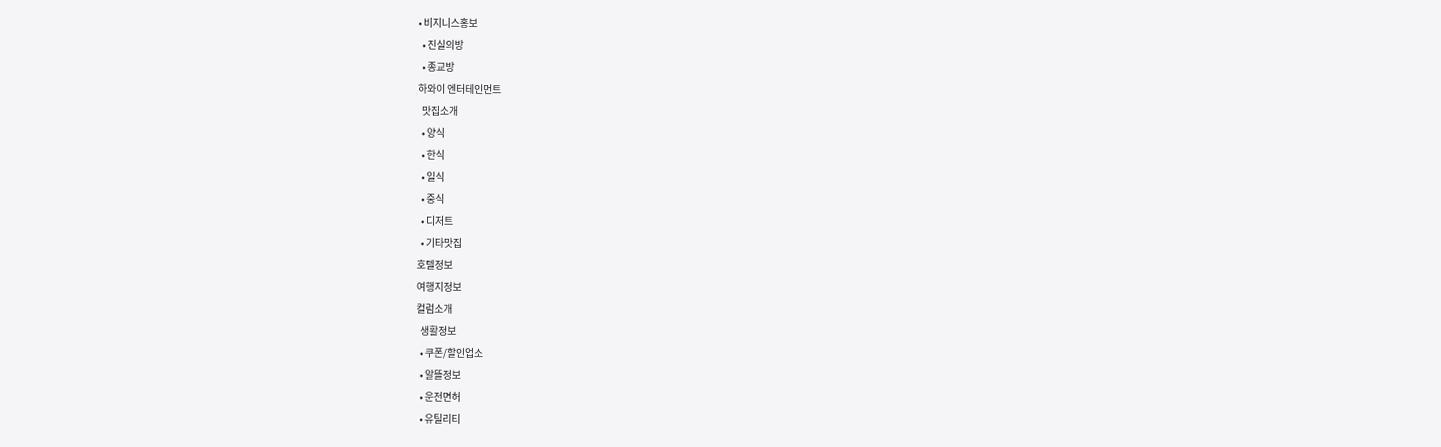• 비지니스홍보
  • 진실의방
  • 종교방
하와이 엔터테인먼트
  맛집소개
  • 양식
  • 한식
  • 일식
  • 중식
  • 디저트
  • 기타맛집
호텔정보
여행지정보
컬럼소개
  생활정보
  • 쿠폰/할인업소
  • 알뜰정보
  • 운전면허
  • 유틸리티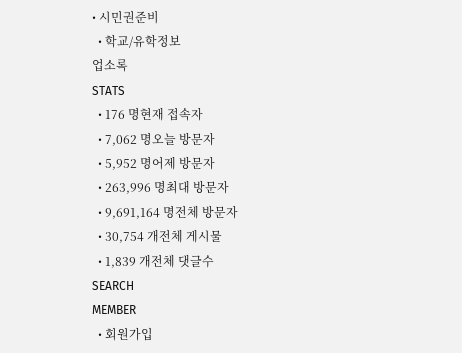• 시민권준비
  • 학교/유학정보
업소록
STATS
  • 176 명현재 접속자
  • 7,062 명오늘 방문자
  • 5,952 명어제 방문자
  • 263,996 명최대 방문자
  • 9,691,164 명전체 방문자
  • 30,754 개전체 게시물
  • 1,839 개전체 댓글수
SEARCH
MEMBER
  • 회원가입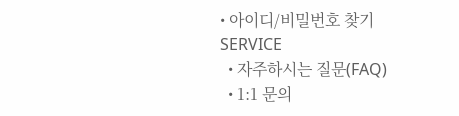• 아이디/비밀번호 찾기
SERVICE
  • 자주하시는 질문(FAQ)
  • 1:1 문의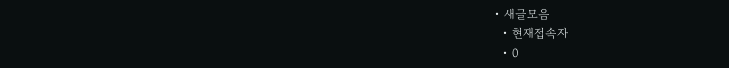• 새글모음
  • 현재접속자
  • 0